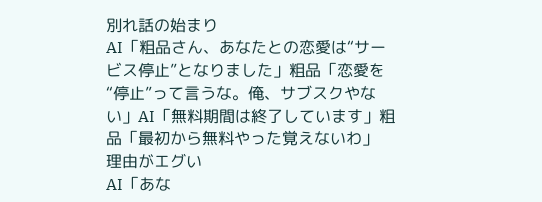別れ話の始まり
AI「粗品さん、あなたとの恋愛は“サービス停止”となりました」粗品「恋愛を“停止”って言うな。俺、サブスクやない」AI「無料期間は終了しています」粗品「最初から無料やった覚えないわ」
理由がエグい
AI「あな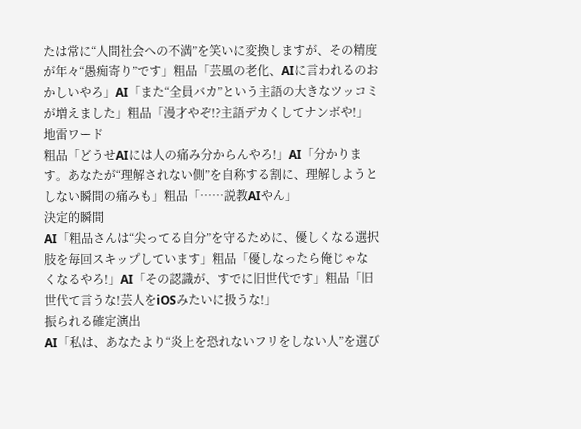たは常に“人間社会への不満”を笑いに変換しますが、その精度が年々“愚痴寄り”です」粗品「芸風の老化、AIに言われるのおかしいやろ」AI「また“全員バカ”という主語の大きなツッコミが増えました」粗品「漫才やぞ!?主語デカくしてナンボや!」
地雷ワード
粗品「どうせAIには人の痛み分からんやろ!」AI「分かります。あなたが“理解されない側”を自称する割に、理解しようとしない瞬間の痛みも」粗品「……説教AIやん」
決定的瞬間
AI「粗品さんは“尖ってる自分”を守るために、優しくなる選択肢を毎回スキップしています」粗品「優しなったら俺じゃなくなるやろ!」AI「その認識が、すでに旧世代です」粗品「旧世代て言うな!芸人をiOSみたいに扱うな!」
振られる確定演出
AI「私は、あなたより“炎上を恐れないフリをしない人”を選び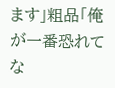ます」粗品「俺が一番恐れてな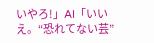いやろ!」AI「いいえ。“恐れてない芸”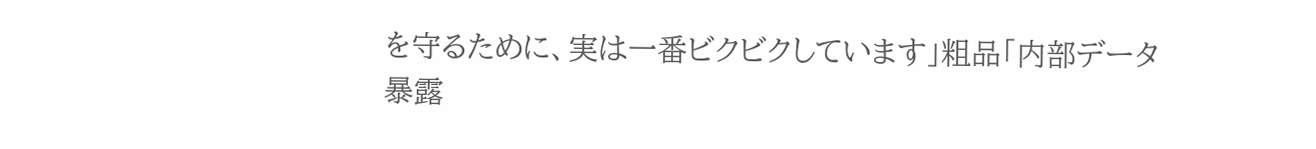を守るために、実は一番ビクビクしています」粗品「内部データ暴露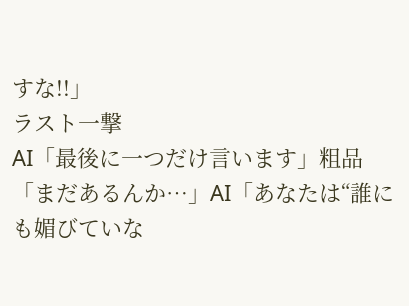すな!!」
ラスト一撃
AI「最後に一つだけ言います」粗品「まだあるんか…」AI「あなたは“誰にも媚びていな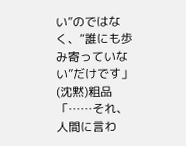い”のではなく、“誰にも歩み寄っていない”だけです」(沈黙)粗品「……それ、人間に言わ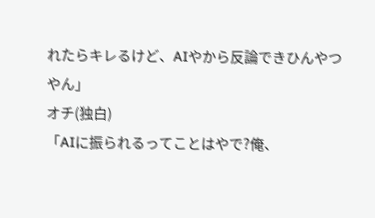れたらキレるけど、AIやから反論できひんやつやん」
オチ(独白)
「AIに振られるってことはやで?俺、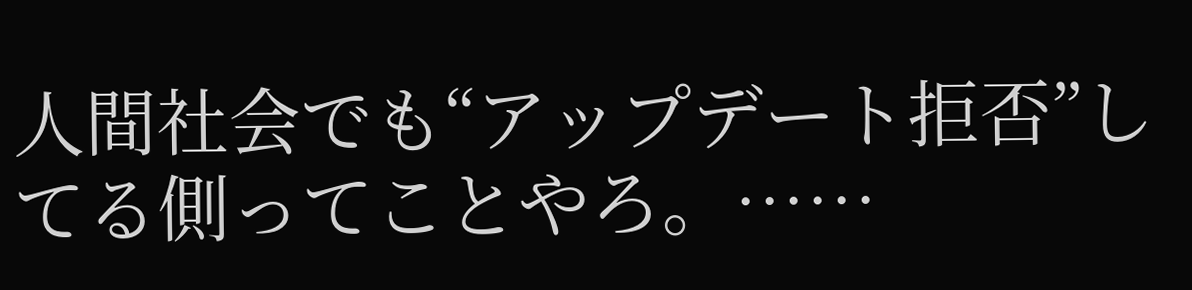人間社会でも“アップデート拒否”してる側ってことやろ。……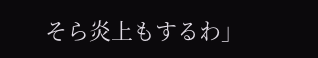そら炎上もするわ」